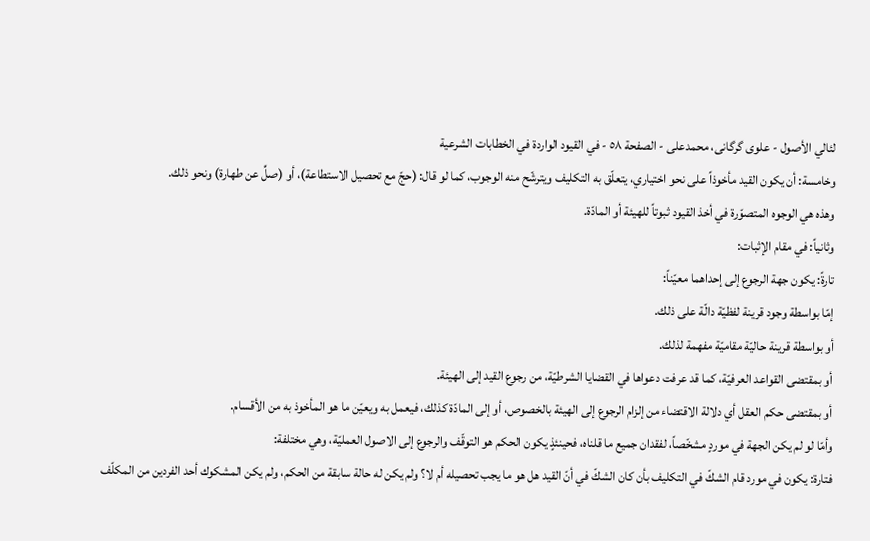لئالي الأصول - علوی گرگانی، محمدعلی - الصفحة ٥٨ - في القيود الواردة في الخطابات الشرعية
وخامسة: أن يكون القيد مأخوذاً على نحو اختياري، يتعلّق به التكليف ويترشّح منه الوجوب، كما لو قال: (حجّ مع تحصيل الاستطاعة)، أو (صلِّ عن طهارة) ونحو ذلك.
وهذه هي الوجوه المتصوّرة في أخذ القيود ثبوتاً للهيئة أو المادّة.
وثانياً: في مقام الإثبات:
تارةً: يكون جهة الرجوع إلى إحداهما معيّناً:
إمّا بواسطة وجود قرينة لفظيّة دالّة على ذلك.
أو بواسطة قرينة حاليّة مقاميّة مفهمة لذلك.
أو بمقتضى القواعد العرفيّة، كما قد عرفت دعواها في القضايا الشرطيّة، من رجوع القيد إلى الهيئة.
أو بمقتضى حكم العقل أي دلالة الاقتضاء من إلزام الرجوع إلى الهيئة بالخصوص، أو إلى المادّة كذلك، فيعمل به ويعيّن ما هو المأخوذ به من الأقسام.
وأمّا لو لم يكن الجهة في موردٍ مشخّصاً، لفقدان جميع ما قلناه، فحينئذٍ يكون الحكم هو التوقّف والرجوع إلى الاصول العمليّة، وهي مختلفة:
فتارة: يكون في مورد قام الشكّ في التكليف بأن كان الشكّ في أنّ القيد هل هو ما يجب تحصيله أم لا؟ ولم يكن له حالة سابقة من الحكم، ولم يكن المشكوك أحد الفردين من المكلّف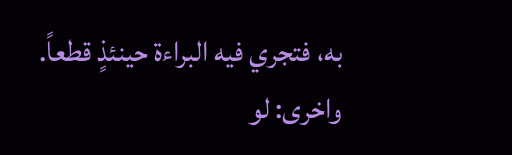به، فتجري فيه البراءة حينئذٍ قطعاً.
واخرى: لو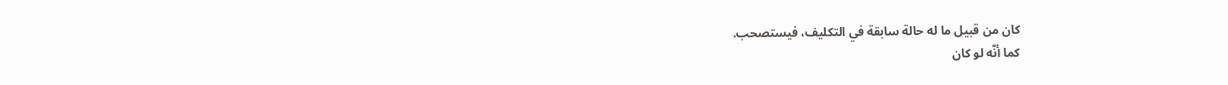كان من قبيل ما له حالة سابقة في التكليف، فيستصحب.
كما أنّه لو كان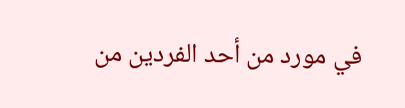في مورد من أحد الفردين من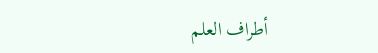أطراف العلم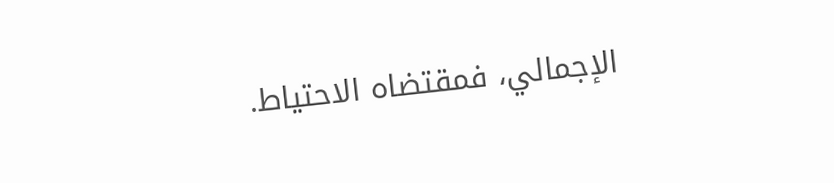الإجمالي، فمقتضاه الاحتياط.